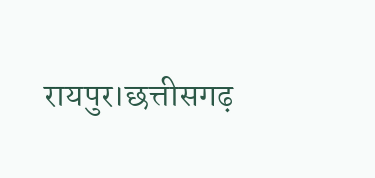रायपुर।छत्तीसगढ़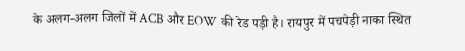के अलग-अलग जिलों में ACB और EOW की रेड पड़ी है। रायपुर में पचपेड़ी नाका स्थित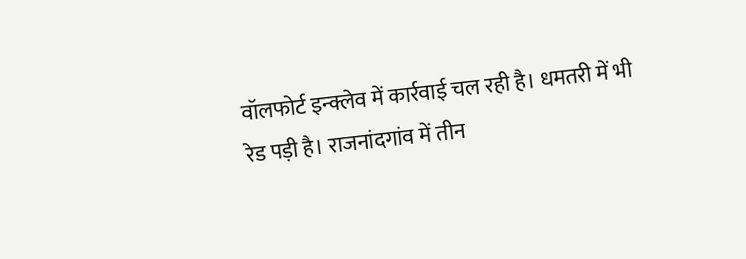वॉलफोर्ट इन्क्लेव में कार्रवाई चल रही है। धमतरी में भी रेड पड़ी है। राजनांदगांव में तीन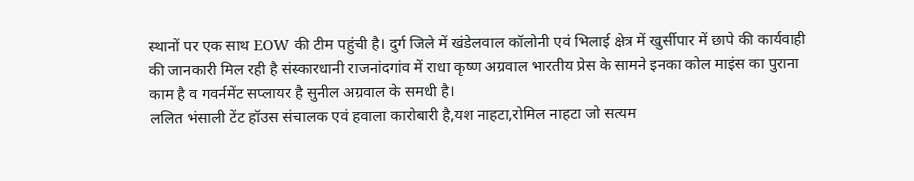स्थानों पर एक साथ EOW की टीम पहुंची है। दुर्ग जिले में खंडेलवाल कॉलोनी एवं भिलाई क्षेत्र में खुर्सीपार में छापे की कार्यवाही की जानकारी मिल रही है संस्कारधानी राजनांदगांव में राधा कृष्ण अग्रवाल भारतीय प्रेस के सामने इनका कोल माइंस का पुराना काम है व गवर्नमेंट सप्लायर है सुनील अग्रवाल के समधी है।
ललित भंसाली टेंट हॉउस संचालक एवं हवाला कारोबारी है,यश नाहटा,रोमिल नाहटा जो सत्यम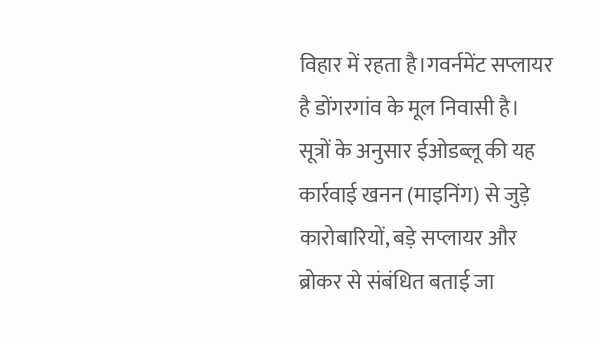विहार में रहता है।गवर्नमेंट सप्लायर है डोंगरगांव के मूल निवासी है।
सूत्रों के अनुसार ईओडब्लू की यह कार्रवाई खनन (माइनिंग) से जुड़े कारोबारियों, बड़े सप्लायर और ब्रोकर से संबंधित बताई जा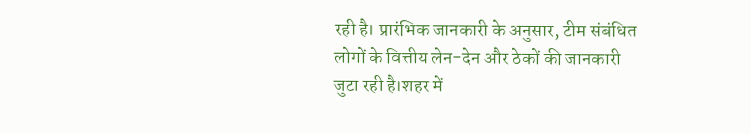रही है। प्रारंभिक जानकारी के अनुसार, टीम संबंधित लोगों के वित्तीय लेन-देन और ठेकों की जानकारी जुटा रही है।शहर में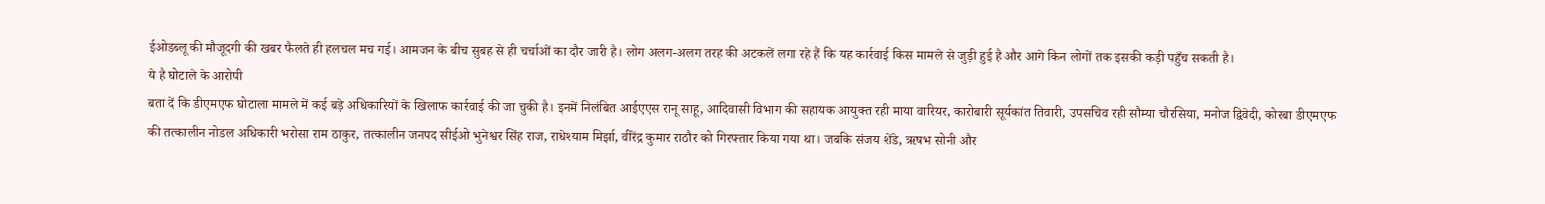ईओडब्लू की मौजूदगी की खबर फैलते ही हलचल मच गई। आमजन के बीच सुबह से ही चर्चाओं का दौर जारी है। लोग अलग-अलग तरह की अटकलें लगा रहे हैं कि यह कार्रवाई किस मामले से जुड़ी हुई है और आगे किन लोगों तक इसकी कड़ी पहुँच सकती है।
ये है घोटाले के आरोपी
बता दें कि डीएमएफ घोटाला मामले में कई बड़े अधिकारियों के खिलाफ कार्रवाई की जा चुकी है। इनमें निलंबित आईएएस रानू साहू, आदिवासी विभाग की सहायक आयुक्त रही माया वारियर, कारोबारी सूर्यकांत तिवारी, उपसचिव रही सौम्या चौरसिया, मनोज द्विवेदी, कोरबा डीएमएफ की तत्कालीन नोडल अधिकारी भरोसा राम ठाकुर, तत्कालीन जनपद सीईओ भुनेश्वर सिंह राज, राधेश्याम मिर्झा, वीरेंद्र कुमार राठौर को गिरफ्तार किया गया था। जबकि संजय शेंडे, ऋषभ सोनी और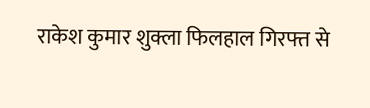राकेश कुमार शुक्ला फिलहाल गिरफ्त से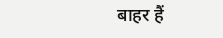बाहर हैं